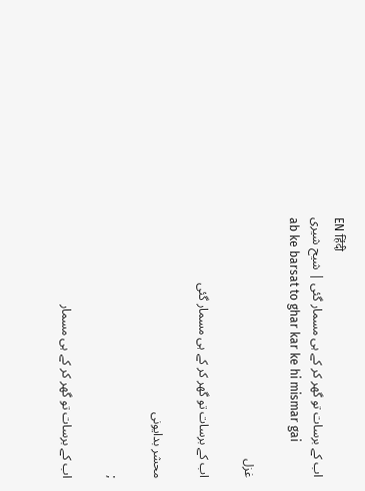EN हिंदी
اب کے برسات تو گھر کر کے ہی مسمار گئی | شیح شیری
ab ke barsat to ghar kar ke hi mismar gai

غزل

اب کے برسات تو گھر کر کے ہی مسمار گئی

محشر بدایونی

;

اب کے برسات تو گھر کر کے ہی مسمار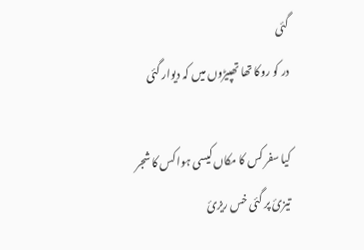گئی
در کو روکا تھا تھپیڑوں میں کہ دیوار گئی

کیا سفر کس کا مکاں کیسی ہوا کس کا شجر
تیزیٔ پر گئی خس ریزیٔ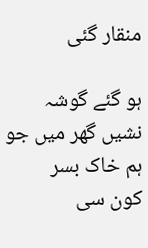منقار گئی

ہو گئے گوشہ نشیں گھر میں جو ہم خاک بسر
کون سی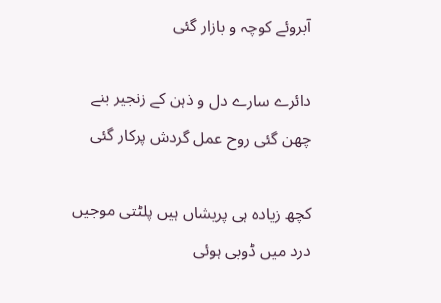آبروئے کوچہ و بازار گئی

دائرے سارے دل و ذہن کے زنجیر بنے
چھن گئی روح عمل گردش پرکار گئی

کچھ زیادہ ہی پریشاں ہیں پلٹتی موجیں
درد میں ڈوبی ہوئی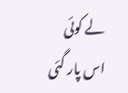لے کوئی اس پار گئی